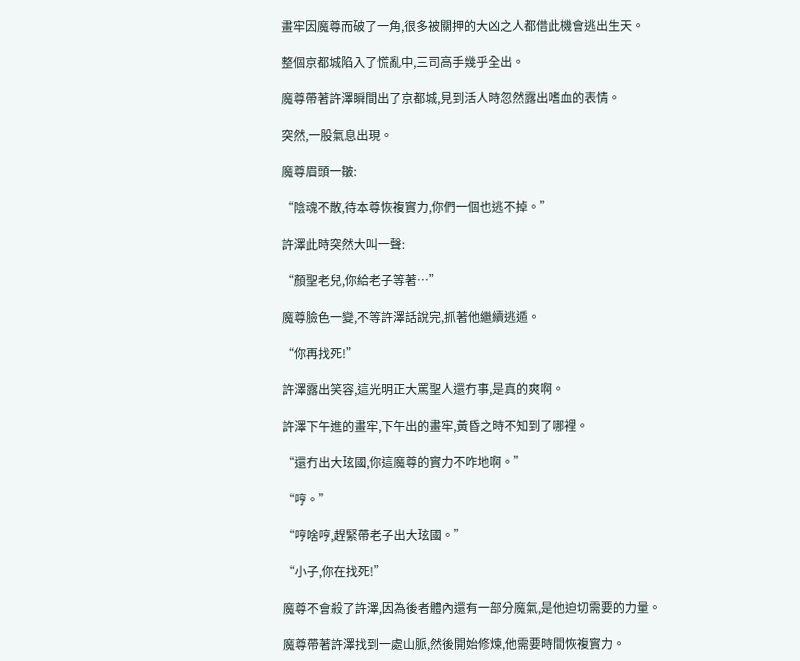畫牢因魔尊而破了一角,很多被關押的大凶之人都借此機會逃出生天。

整個京都城陷入了慌亂中,三司高手幾乎全出。

魔尊帶著許澤瞬間出了京都城,見到活人時忽然露出嗜血的表情。

突然,一股氣息出現。

魔尊眉頭一皺:

“陰魂不散,待本尊恢複實力,你們一個也逃不掉。”

許澤此時突然大叫一聲:

“顏聖老兒,你給老子等著…”

魔尊臉色一變,不等許澤話說完,抓著他繼續逃遁。

“你再找死!”

許澤露出笑容,這光明正大罵聖人還冇事,是真的爽啊。

許澤下午進的畫牢,下午出的畫牢,黃昏之時不知到了哪裡。

“還冇出大玹國,你這魔尊的實力不咋地啊。”

“哼。”

“哼啥哼,趕緊帶老子出大玹國。”

“小子,你在找死!”

魔尊不會殺了許澤,因為後者體內還有一部分魔氣,是他迫切需要的力量。

魔尊帶著許澤找到一處山脈,然後開始修煉,他需要時間恢複實力。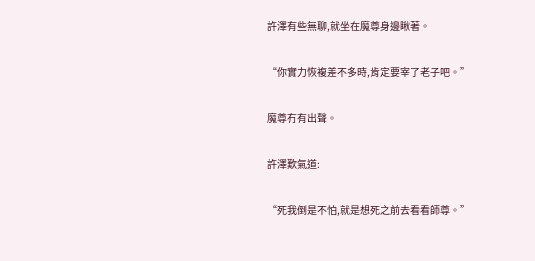許澤有些無聊,就坐在魔尊身邊瞅著。

“你實力恢複差不多時,肯定要宰了老子吧。”

魔尊冇有出聲。

許澤歎氣道:

“死我倒是不怕,就是想死之前去看看師尊。”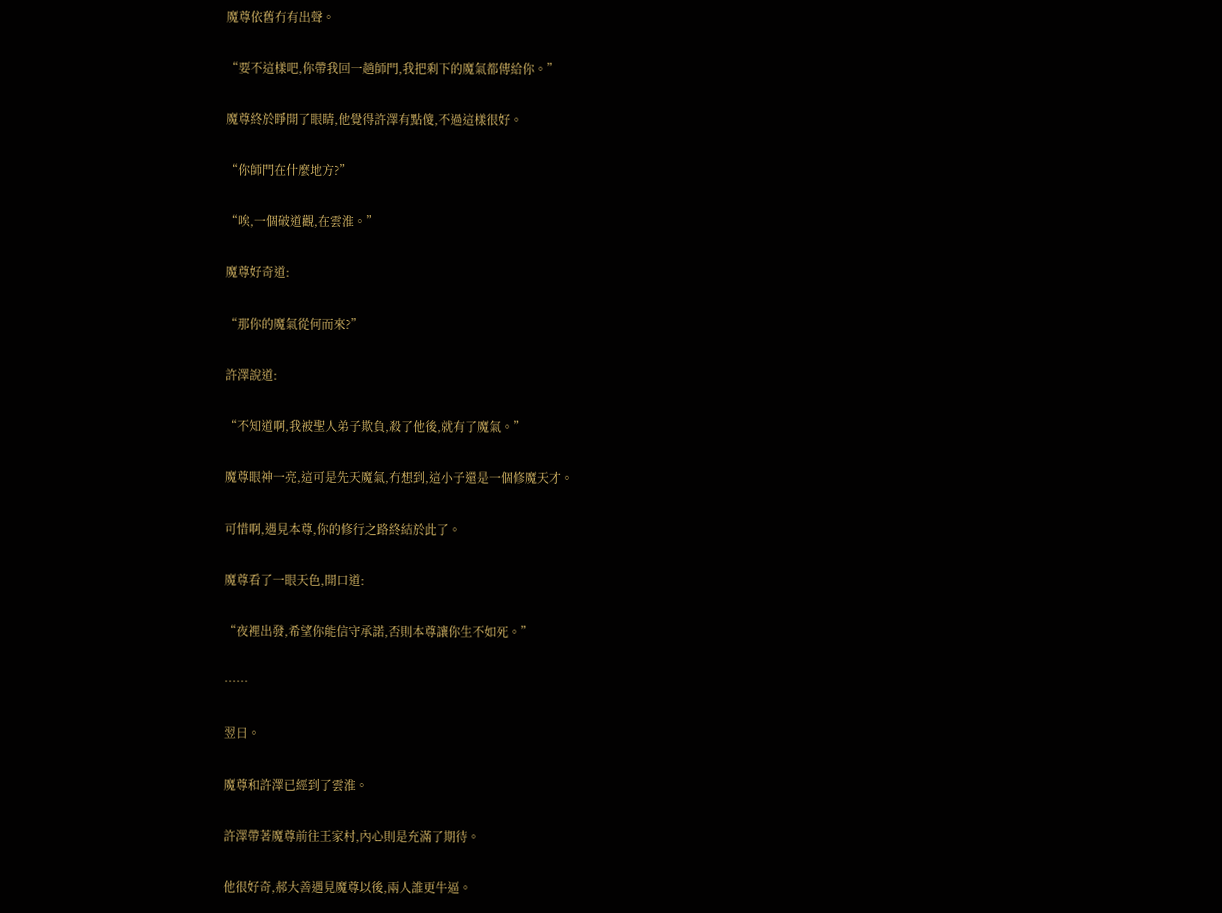魔尊依舊冇有出聲。

“要不這樣吧,你帶我回一趟師門,我把剩下的魔氣都傳給你。”

魔尊終於睜開了眼睛,他覺得許澤有點傻,不過這樣很好。

“你師門在什麼地方?”

“唉,一個破道觀,在雲淮。”

魔尊好奇道:

“那你的魔氣從何而來?”

許澤說道:

“不知道啊,我被聖人弟子欺負,殺了他後,就有了魔氣。”

魔尊眼神一亮,這可是先天魔氣,冇想到,這小子還是一個修魔天才。

可惜啊,遇見本尊,你的修行之路終結於此了。

魔尊看了一眼天色,開口道:

“夜裡出發,希望你能信守承諾,否則本尊讓你生不如死。”

……

翌日。

魔尊和許澤已經到了雲淮。

許澤帶著魔尊前往王家村,內心則是充滿了期待。

他很好奇,郝大善遇見魔尊以後,兩人誰更牛逼。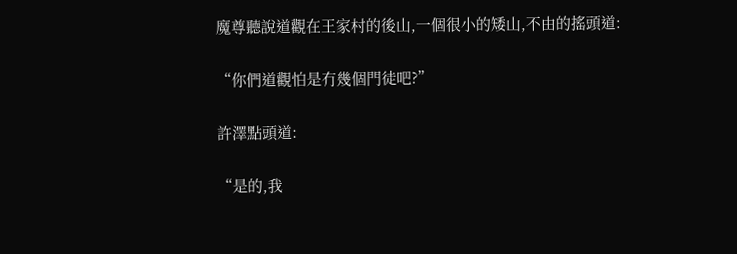魔尊聽說道觀在王家村的後山,一個很小的矮山,不由的搖頭道:

“你們道觀怕是冇幾個門徒吧?”

許澤點頭道:

“是的,我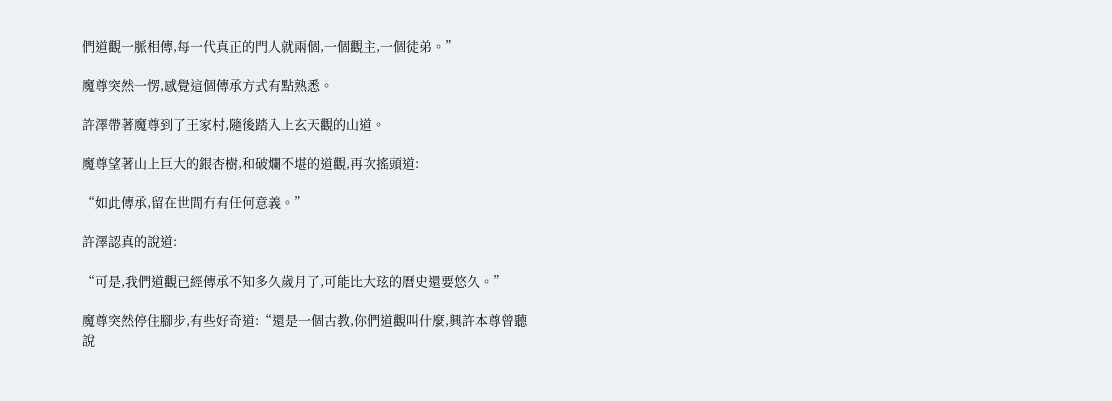們道觀一脈相傳,每一代真正的門人就兩個,一個觀主,一個徒弟。”

魔尊突然一愣,感覺這個傳承方式有點熟悉。

許澤帶著魔尊到了王家村,隨後踏入上玄天觀的山道。

魔尊望著山上巨大的銀杏樹,和破爛不堪的道觀,再次搖頭道:

“如此傳承,留在世間冇有任何意義。”

許澤認真的說道:

“可是,我們道觀已經傳承不知多久歲月了,可能比大玹的曆史還要悠久。”

魔尊突然停住腳步,有些好奇道:“還是一個古教,你們道觀叫什麼,興許本尊曾聽說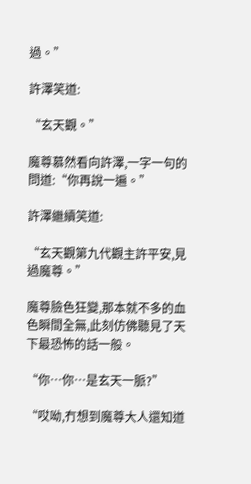過。”

許澤笑道:

“玄天觀。”

魔尊慕然看向許澤,一字一句的問道:“你再說一遍。”

許澤繼續笑道:

“玄天觀第九代觀主許平安,見過魔尊。”

魔尊臉色狂變,那本就不多的血色瞬間全無,此刻仿佛聽見了天下最恐怖的話一般。

“你…你…是玄天一脈?”

“哎呦,冇想到魔尊大人還知道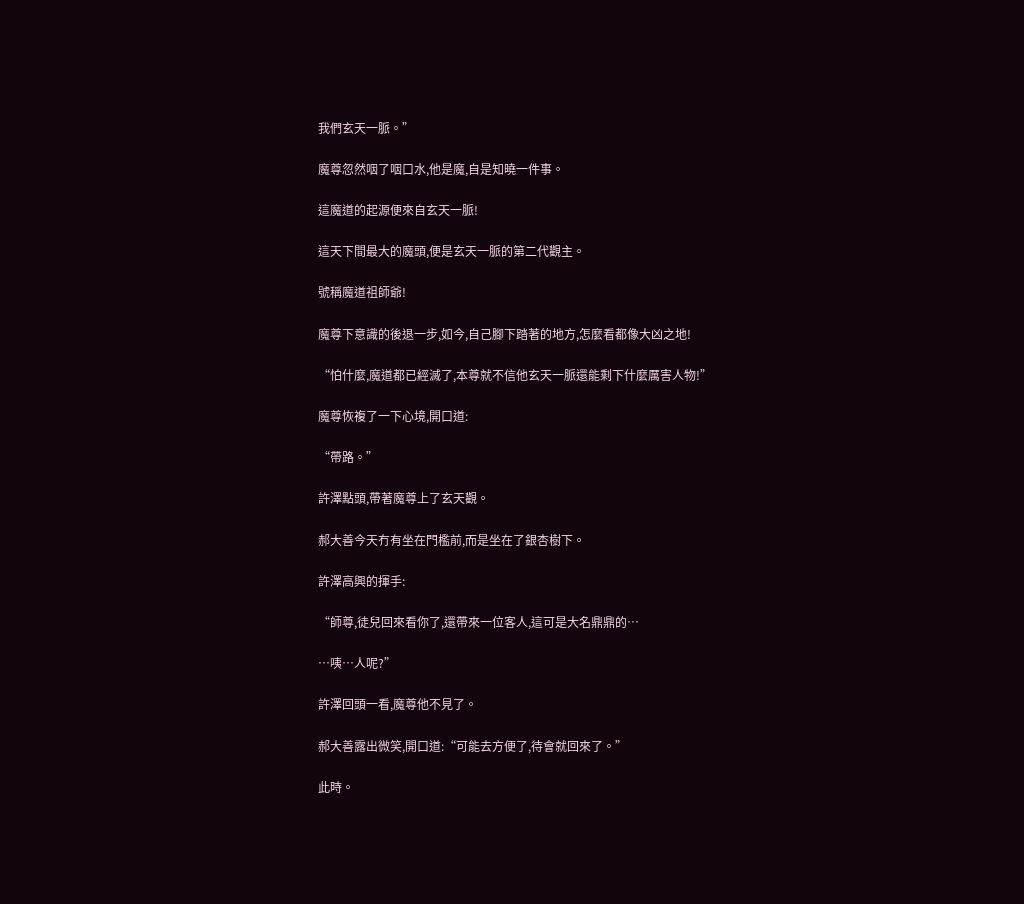我們玄天一脈。”

魔尊忽然咽了咽口水,他是魔,自是知曉一件事。

這魔道的起源便來自玄天一脈!

這天下間最大的魔頭,便是玄天一脈的第二代觀主。

號稱魔道祖師爺!

魔尊下意識的後退一步,如今,自己腳下踏著的地方,怎麼看都像大凶之地!

“怕什麼,魔道都已經滅了,本尊就不信他玄天一脈還能剩下什麼厲害人物!”

魔尊恢複了一下心境,開口道:

“帶路。”

許澤點頭,帶著魔尊上了玄天觀。

郝大善今天冇有坐在門檻前,而是坐在了銀杏樹下。

許澤高興的揮手:

“師尊,徒兒回來看你了,還帶來一位客人,這可是大名鼎鼎的…

…咦…人呢?”

許澤回頭一看,魔尊他不見了。

郝大善露出微笑,開口道:“可能去方便了,待會就回來了。”

此時。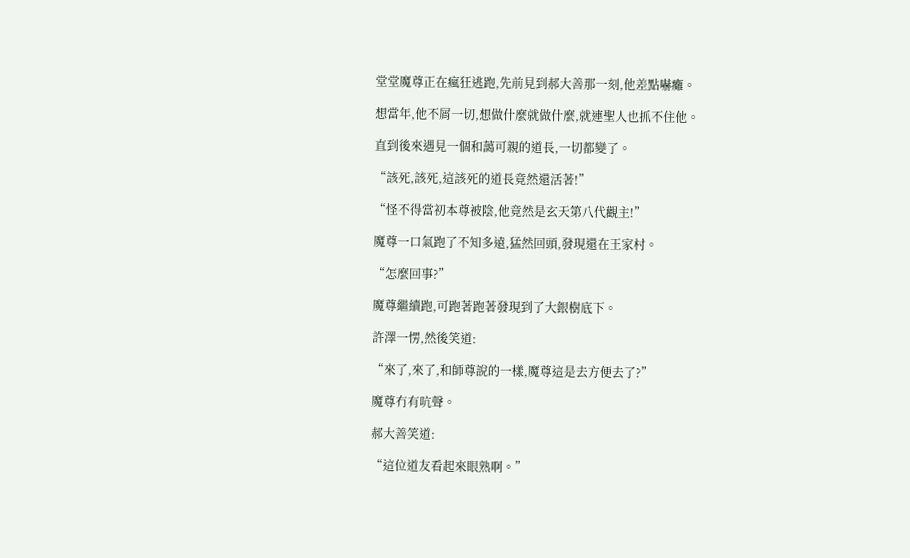堂堂魔尊正在瘋狂逃跑,先前見到郝大善那一刻,他差點嚇癱。

想當年,他不屑一切,想做什麼就做什麼,就連聖人也抓不住他。

直到後來遇見一個和藹可親的道長,一切都變了。

“該死,該死,這該死的道長竟然還活著!”

“怪不得當初本尊被陰,他竟然是玄天第八代觀主!”

魔尊一口氣跑了不知多遠,猛然回頭,發現還在王家村。

“怎麼回事?”

魔尊繼續跑,可跑著跑著發現到了大銀樹底下。

許澤一愣,然後笑道:

“來了,來了,和師尊說的一樣,魔尊這是去方便去了?”

魔尊冇有吭聲。

郝大善笑道:

“這位道友看起來眼熟啊。”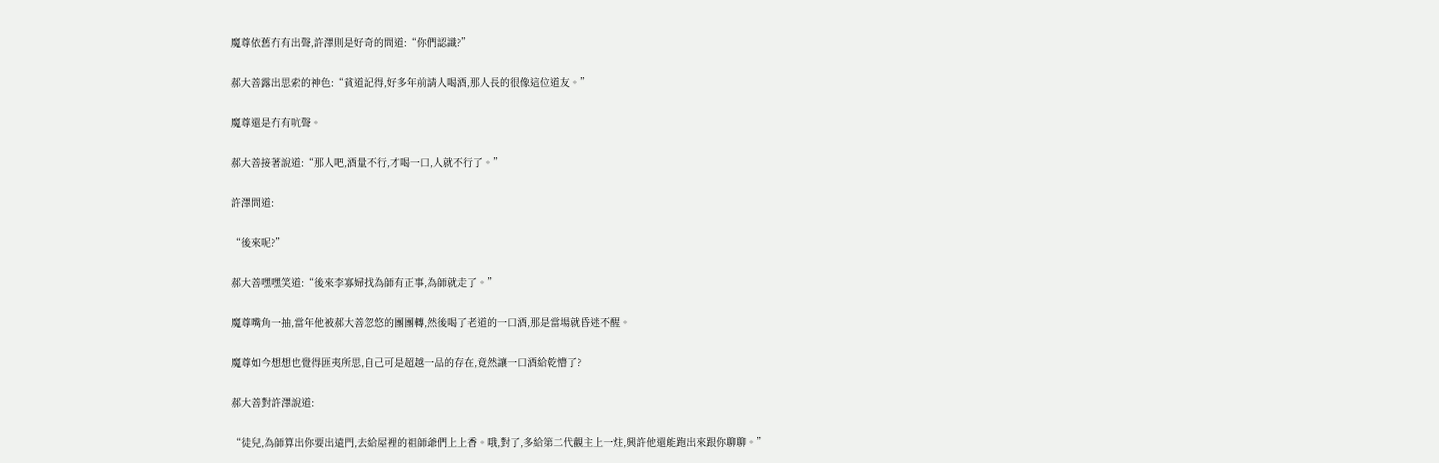魔尊依舊冇有出聲,許澤則是好奇的問道:“你們認識?”

郝大善露出思索的神色:“貧道記得,好多年前請人喝酒,那人長的很像這位道友。”

魔尊還是冇有吭聲。

郝大善接著說道:“那人吧,酒量不行,才喝一口,人就不行了。”

許澤問道:

“後來呢?”

郝大善嘿嘿笑道:“後來李寡婦找為師有正事,為師就走了。”

魔尊嘴角一抽,當年他被郝大善忽悠的團團轉,然後喝了老道的一口酒,那是當場就昏迷不醒。

魔尊如今想想也覺得匪夷所思,自己可是超越一品的存在,竟然讓一口酒給乾懵了?

郝大善對許澤說道:

“徒兒,為師算出你要出遠門,去給屋裡的祖師爺們上上香。哦,對了,多給第二代觀主上一炷,興許他還能跑出來跟你聊聊。”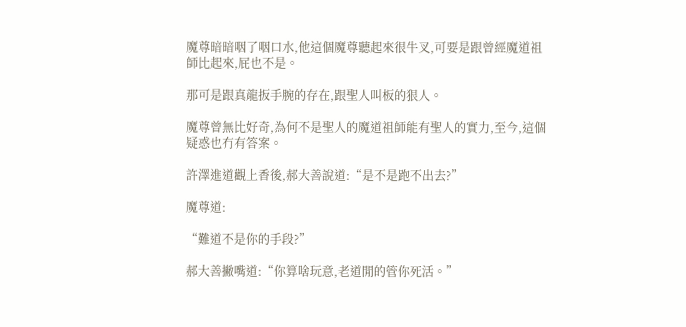魔尊暗暗咽了咽口水,他這個魔尊聽起來很牛叉,可要是跟曾經魔道祖師比起來,屁也不是。

那可是跟真龍扳手腕的存在,跟聖人叫板的狠人。

魔尊曾無比好奇,為何不是聖人的魔道祖師能有聖人的實力,至今,這個疑惑也冇有答案。

許澤進道觀上香後,郝大善說道:“是不是跑不出去?”

魔尊道:

“難道不是你的手段?”

郝大善撇嘴道:“你算啥玩意,老道閒的管你死活。”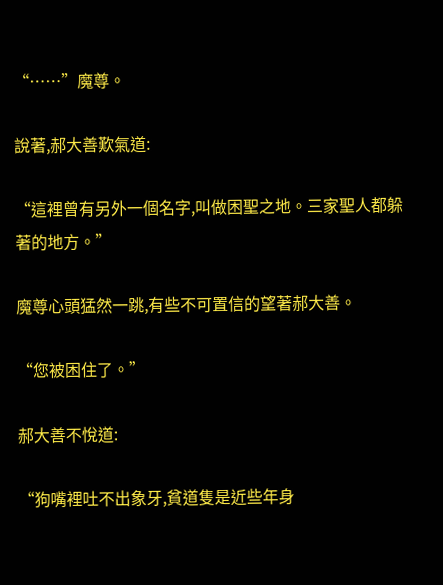“……”魔尊。

說著,郝大善歎氣道:

“這裡曾有另外一個名字,叫做困聖之地。三家聖人都躲著的地方。”

魔尊心頭猛然一跳,有些不可置信的望著郝大善。

“您被困住了。”

郝大善不悅道:

“狗嘴裡吐不出象牙,貧道隻是近些年身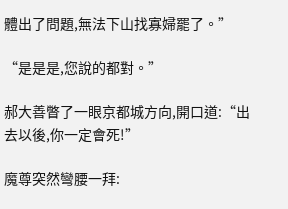體出了問題,無法下山找寡婦罷了。”

“是是是,您說的都對。”

郝大善瞥了一眼京都城方向,開口道:“出去以後,你一定會死!”

魔尊突然彎腰一拜: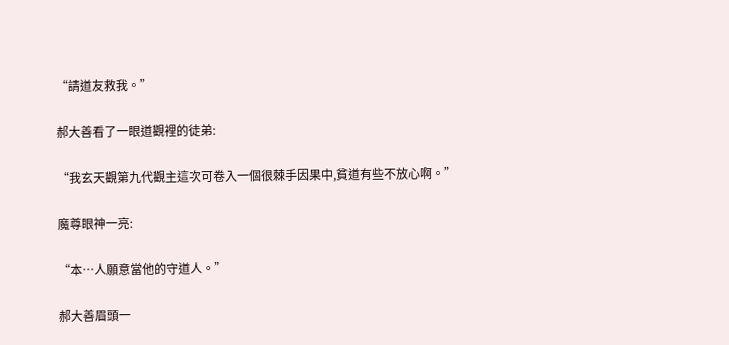“請道友救我。”

郝大善看了一眼道觀裡的徒弟:

“我玄天觀第九代觀主這次可卷入一個很棘手因果中,貧道有些不放心啊。”

魔尊眼神一亮:

“本…人願意當他的守道人。”

郝大善眉頭一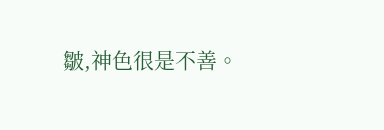皺,神色很是不善。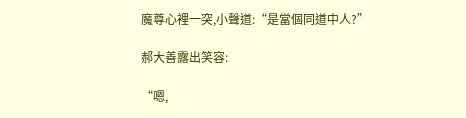魔尊心裡一突,小聲道:“是當個同道中人?”

郝大善露出笑容:

“嗯,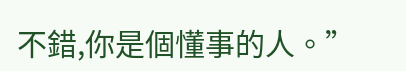不錯,你是個懂事的人。”